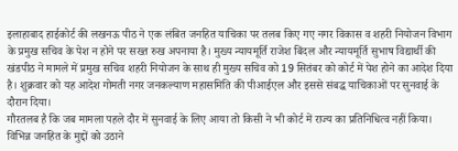इलाहाबाद हाईकोर्ट की लखनऊ पीठ ने एक लंबित जनहित याचिका पर तलब किए गए नगर विकास व शहरी नियोजन विभाग के प्रमुख सचिव के पेश न होने पर सख्त रुख अपनाया है। मुख्य न्यायमूर्ति राजेश बिंदल और न्यायमूर्ति सुभाष विद्यार्थी की खंडपीठ ने मामले में प्रमुख सचिव शहरी नियोजन के साथ ही मुख्य सचिव को 19 सितंबर को कोर्ट में पेश होने का आदेश दिया है। शुक्रवार को यह आदेश गोमती नगर जनकल्याण महासमिति की पीआईएल और इससे संबद्ध याचिकाओं पर सुनवाई के दौरान दिया।
गौरतलब है कि जब मामला पहले दौर में सुनवाई के लिए आया तो किसी ने भी कोर्ट में राज्य का प्रतिनिधित्व नहीं किया। विभिन्न जनहित के मुद्दों को उठाने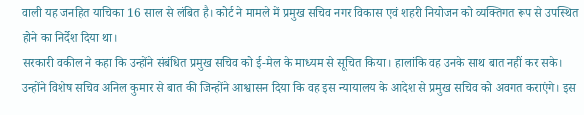वाली यह जनहित याचिका 16 साल से लंबित है। कोर्ट ने मामले में प्रमुख सचिव नगर विकास एवं शहरी नियोजन को व्यक्तिगत रूप से उपस्थित होने का निर्देश दिया था।
सरकारी वकील ने कहा कि उन्होंने संबंधित प्रमुख सचिव को ई-मेल के माध्यम से सूचित किया। हालांकि वह उनके साथ बात नहीं कर सके। उन्होंने विशेष सचिव अनिल कुमार से बात की जिन्होंने आश्वासन दिया कि वह इस न्यायालय के आदेश से प्रमुख सचिव को अवगत कराएंगे। इस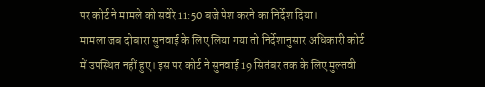पर कोर्ट ने मामले को सवेरे 11:50 बजे पेश करने का निर्देश दिया।
मामला जब दोबारा सुनवाई के लिए लिया गया तो निर्देशानुसार अधिकारी कोर्ट में उपस्थित नहीं हुए। इस पर कोर्ट ने सुनवाई 19 सितंबर तक के लिए मुल्तवी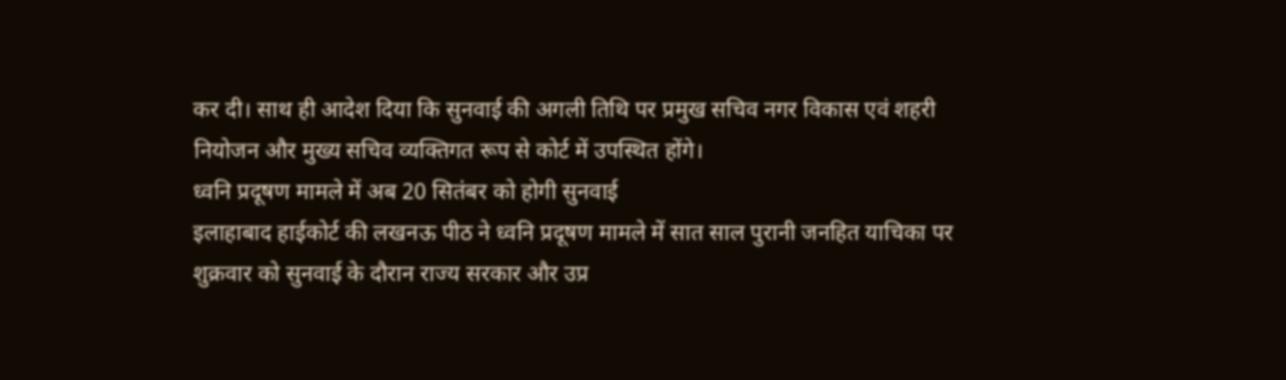कर दी। साथ ही आदेश दिया कि सुनवाई की अगली तिथि पर प्रमुख सचिव नगर विकास एवं शहरी नियोजन और मुख्य सचिव व्यक्तिगत रूप से कोर्ट में उपस्थित होंगे।
ध्वनि प्रदूषण मामले में अब 20 सितंबर को होगी सुनवाई
इलाहाबाद हाईकोर्ट की लखनऊ पीठ ने ध्वनि प्रदूषण मामले में सात साल पुरानी जनहित याचिका पर शुक्रवार को सुनवाई के दौरान राज्य सरकार और उप्र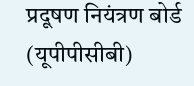प्रदूषण नियंत्रण बोर्ड (यूपीपीसीबी)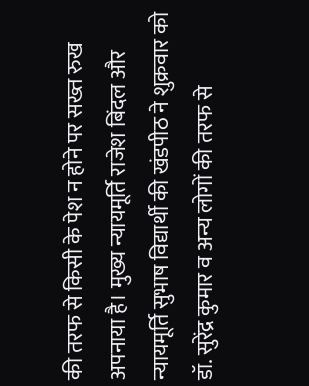की तरफ से किसी के पेश न होने पर सख्त रुख अपनाया है। मुख्य न्यायमूर्ति राजेश बिंदल और न्यायमूर्ति सुभाष विद्यार्थी की खंडपीठ ने शुक्रवार को डॉ. सुरेंद्र कुमार व अन्य लोगों की तरफ से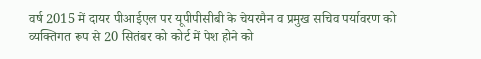वर्ष 2015 में दायर पीआईएल पर यूपीपीसीबी के चेयरमैन व प्रमुख सचिव पर्यावरण को व्यक्तिगत रूप से 20 सितंबर को कोर्ट में पेश होने को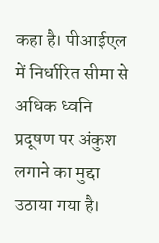कहा है। पीआईएल में निर्धारित सीमा से अधिक ध्वनि प्रदूषण पर अंकुश लगाने का मुद्दा उठाया गया है।